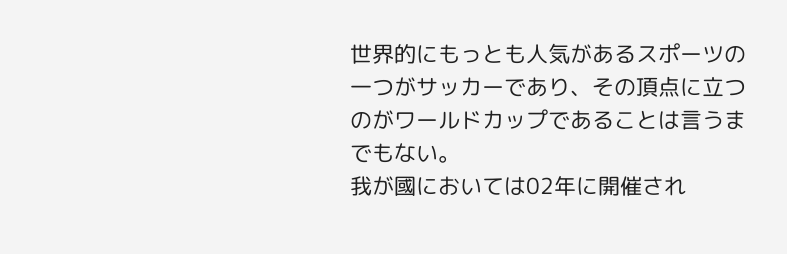世界的にもっとも人気があるスポーツの一つがサッカーであり、その頂点に立つのがワールドカップであることは言うまでもない。
我が國においては02年に開催され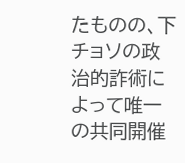たものの、下チョソの政治的詐術によって唯一の共同開催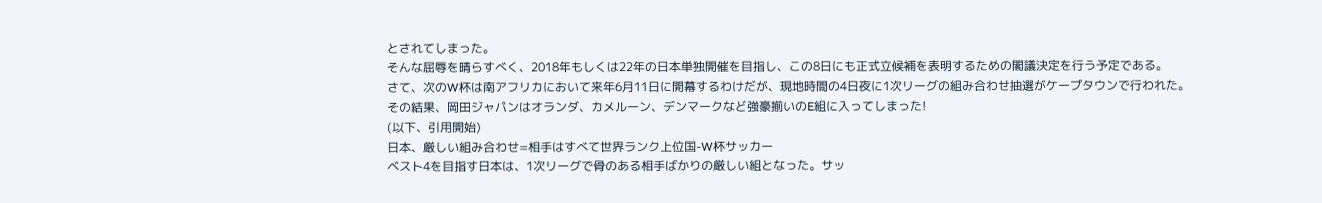とされてしまった。
そんな屈辱を晴らすべく、2018年もしくは22年の日本単独開催を目指し、この8日にも正式立候補を表明するための閣議決定を行う予定である。
さて、次のW杯は南アフリカにおいて来年6月11日に開幕するわけだが、現地時間の4日夜に1次リーグの組み合わせ抽選がケープタウンで行われた。
その結果、岡田ジャパンはオランダ、カメルーン、デンマークなど強豪揃いのE組に入ってしまった!
(以下、引用開始)
日本、厳しい組み合わせ=相手はすべて世界ランク上位国-W杯サッカー
ベスト4を目指す日本は、1次リーグで骨のある相手ばかりの厳しい組となった。サッ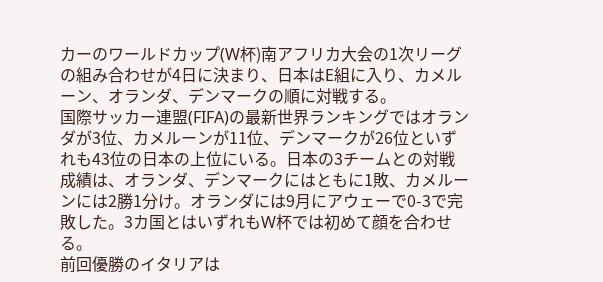カーのワールドカップ(W杯)南アフリカ大会の1次リーグの組み合わせが4日に決まり、日本はE組に入り、カメルーン、オランダ、デンマークの順に対戦する。
国際サッカー連盟(FIFA)の最新世界ランキングではオランダが3位、カメルーンが11位、デンマークが26位といずれも43位の日本の上位にいる。日本の3チームとの対戦成績は、オランダ、デンマークにはともに1敗、カメルーンには2勝1分け。オランダには9月にアウェーで0-3で完敗した。3カ国とはいずれもW杯では初めて顔を合わせる。
前回優勝のイタリアは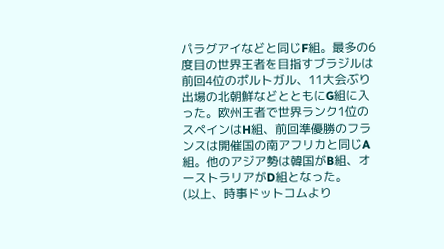パラグアイなどと同じF組。最多の6度目の世界王者を目指すブラジルは前回4位のポルトガル、11大会ぶり出場の北朝鮮などとともにG組に入った。欧州王者で世界ランク1位のスペインはH組、前回準優勝のフランスは開催国の南アフリカと同じA組。他のアジア勢は韓国がB組、オーストラリアがD組となった。
(以上、時事ドットコムより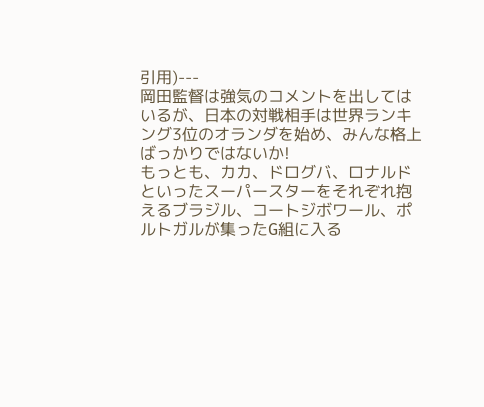引用)---
岡田監督は強気のコメントを出してはいるが、日本の対戦相手は世界ランキング3位のオランダを始め、みんな格上ばっかりではないか!
もっとも、カカ、ドログバ、ロナルドといったスーパースターをそれぞれ抱えるブラジル、コートジボワール、ポルトガルが集ったG組に入る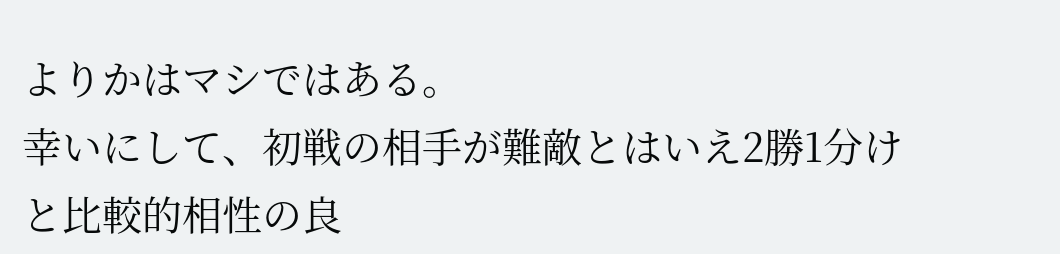よりかはマシではある。
幸いにして、初戦の相手が難敵とはいえ2勝1分けと比較的相性の良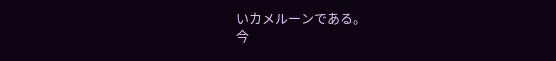いカメルーンである。
今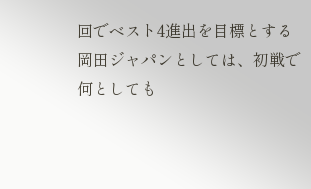回でベスト4進出を目標とする岡田ジャパンとしては、初戦で何としても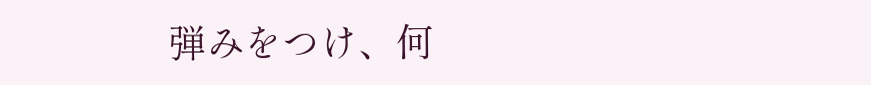弾みをつけ、何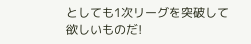としても1次リーグを突破して欲しいものだ!